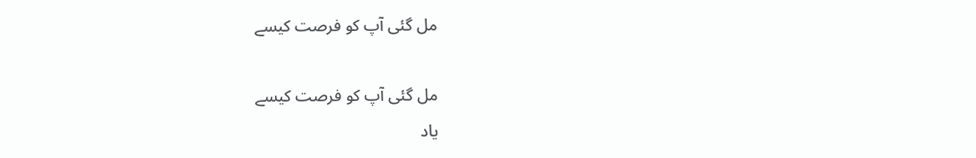مل گئی آپ کو فرصت کیسے

مل گئی آپ کو فرصت کیسے
یاد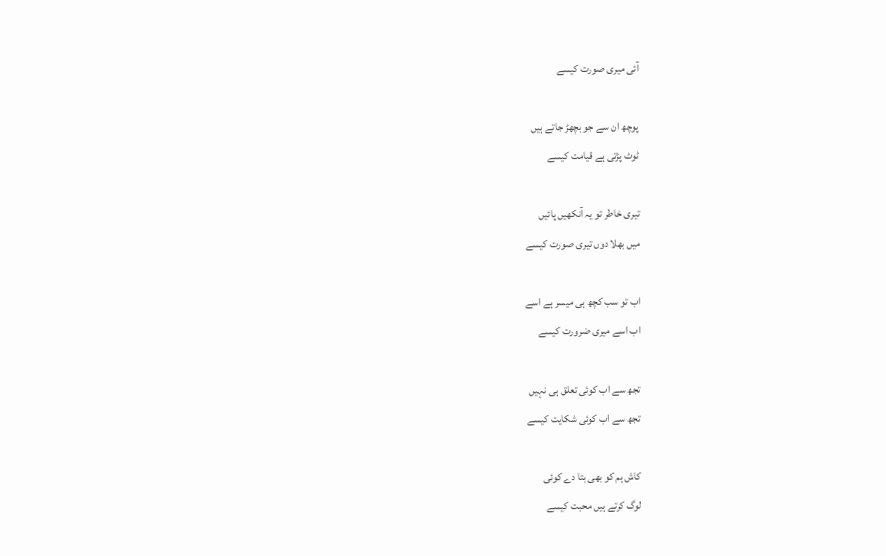آئی میری صورت کیسے

پوچھ ان سے جو بچھڑ جاتے ہیں
ٹوٹ پڑتی ہے قیامت کیسے

تیری خاطر تو یہ آنکھیں پائیں
میں بھلا دوں تیری صورت کیسے

اب تو سب کچھ ہی میسر ہے اسے
اب اسے میری ضرورت کیسے

تجھ سے اب کوئی تعلق ہی نہیں
تجھ سے اب کوئی شکایت کیسے

کاش ہم کو بھی بتا دے کوئی
لوگ کرتے ہیں محبت کیسے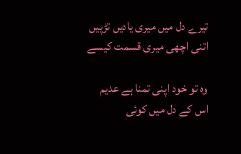تیرے دل میں میری یادیں تڑپیں
اتنی اچھی میری قسمت کیسے

وہ تو خود اپنی تمنا ہے عدیم
اس کے دل میں کوئی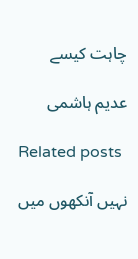چاہت کیسے

عدیم ہاشمی

Related posts

نہیں آنکھوں میں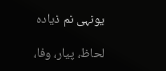یونہی نم ذیادہ

لحاظ، پیار، وفا،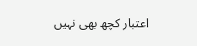اعتبار کچھ بھی نہیں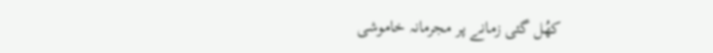کھُل گئی زمانے پر مجرمانہ خاموشی